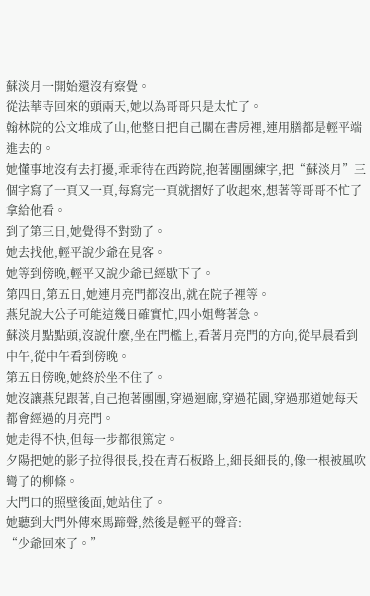蘇淡月一開始還沒有察覺。
從法華寺回來的頭兩天,她以為哥哥只是太忙了。
翰林院的公文堆成了山,他整日把自己關在書房裡,連用膳都是輕平端進去的。
她懂事地沒有去打擾,乖乖待在西跨院,抱著團團練字,把“蘇淡月”三個字寫了一頁又一頁,每寫完一頁就摺好了收起來,想著等哥哥不忙了拿給他看。
到了第三日,她覺得不對勁了。
她去找他,輕平說少爺在見客。
她等到傍晚,輕平又說少爺已經歇下了。
第四日,第五日,她連月亮門都沒出,就在院子裡等。
燕兒說大公子可能這幾日確實忙,四小姐彆著急。
蘇淡月點點頭,沒說什麼,坐在門檻上,看著月亮門的方向,從早晨看到中午,從中午看到傍晚。
第五日傍晚,她終於坐不住了。
她沒讓燕兒跟著,自己抱著團團,穿過迴廊,穿過花園,穿過那道她每天都會經過的月亮門。
她走得不快,但每一步都很篤定。
夕陽把她的影子拉得很長,投在青石板路上,細長細長的,像一根被風吹彎了的柳條。
大門口的照壁後面,她站住了。
她聽到大門外傳來馬蹄聲,然後是輕平的聲音:
“少爺回來了。”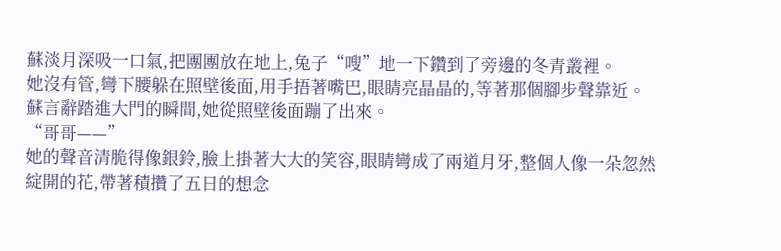蘇淡月深吸一口氣,把團團放在地上,兔子“嗖”地一下鑽到了旁邊的冬青叢裡。
她沒有管,彎下腰躲在照壁後面,用手捂著嘴巴,眼睛亮晶晶的,等著那個腳步聲靠近。
蘇言辭踏進大門的瞬間,她從照壁後面蹦了出來。
“哥哥——”
她的聲音清脆得像銀鈴,臉上掛著大大的笑容,眼睛彎成了兩道月牙,整個人像一朵忽然綻開的花,帶著積攢了五日的想念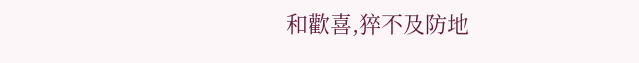和歡喜,猝不及防地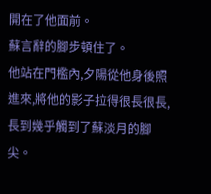開在了他面前。
蘇言辭的腳步頓住了。
他站在門檻內,夕陽從他身後照進來,將他的影子拉得很長很長,長到幾乎觸到了蘇淡月的腳尖。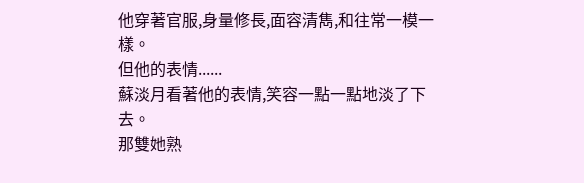他穿著官服,身量修長,面容清雋,和往常一模一樣。
但他的表情......
蘇淡月看著他的表情,笑容一點一點地淡了下去。
那雙她熟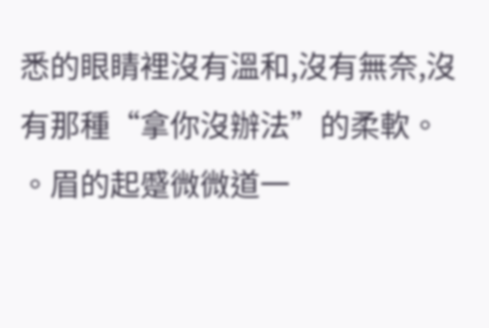悉的眼睛裡沒有溫和,沒有無奈,沒有那種“拿你沒辦法”的柔軟。
。眉的起蹙微微道一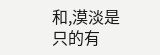和,漠淡是只的有